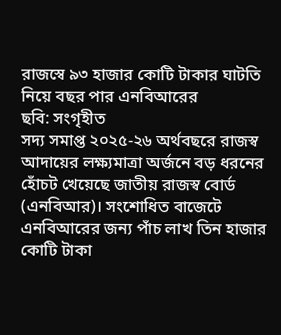রাজস্বে ৯৩ হাজার কোটি টাকার ঘাটতি নিয়ে বছর পার এনবিআরের
ছবি: সংগৃহীত
সদ্য সমাপ্ত ২০২৫-২৬ অর্থবছরে রাজস্ব আদায়ের লক্ষ্যমাত্রা অর্জনে বড় ধরনের হোঁচট খেয়েছে জাতীয় রাজস্ব বোর্ড (এনবিআর)। সংশোধিত বাজেটে এনবিআরের জন্য পাঁচ লাখ তিন হাজার কোটি টাকা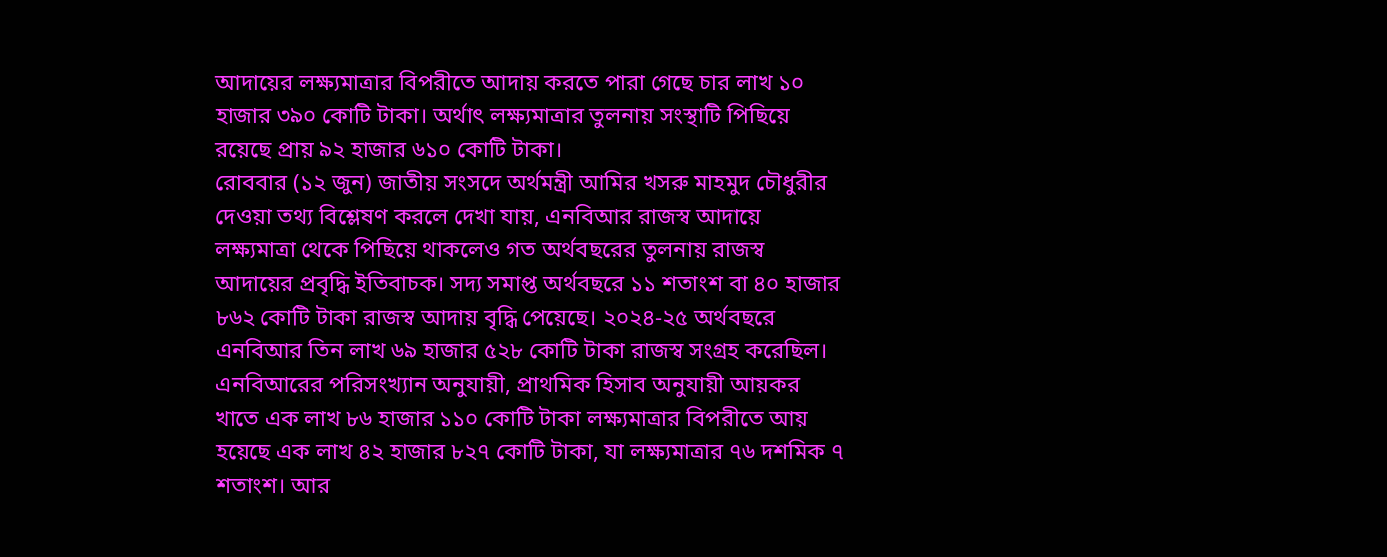আদায়ের লক্ষ্যমাত্রার বিপরীতে আদায় করতে পারা গেছে চার লাখ ১০ হাজার ৩৯০ কোটি টাকা। অর্থাৎ লক্ষ্যমাত্রার তুলনায় সংস্থাটি পিছিয়ে রয়েছে প্রায় ৯২ হাজার ৬১০ কোটি টাকা।
রোববার (১২ জুন) জাতীয় সংসদে অর্থমন্ত্রী আমির খসরু মাহমুদ চৌধুরীর দেওয়া তথ্য বিশ্লেষণ করলে দেখা যায়, এনবিআর রাজস্ব আদায়ে লক্ষ্যমাত্রা থেকে পিছিয়ে থাকলেও গত অর্থবছরের তুলনায় রাজস্ব আদায়ের প্রবৃদ্ধি ইতিবাচক। সদ্য সমাপ্ত অর্থবছরে ১১ শতাংশ বা ৪০ হাজার ৮৬২ কোটি টাকা রাজস্ব আদায় বৃদ্ধি পেয়েছে। ২০২৪-২৫ অর্থবছরে এনবিআর তিন লাখ ৬৯ হাজার ৫২৮ কোটি টাকা রাজস্ব সংগ্রহ করেছিল।
এনবিআরের পরিসংখ্যান অনুযায়ী, প্রাথমিক হিসাব অনুযায়ী আয়কর খাতে এক লাখ ৮৬ হাজার ১১০ কোটি টাকা লক্ষ্যমাত্রার বিপরীতে আয় হয়েছে এক লাখ ৪২ হাজার ৮২৭ কোটি টাকা, যা লক্ষ্যমাত্রার ৭৬ দশমিক ৭ শতাংশ। আর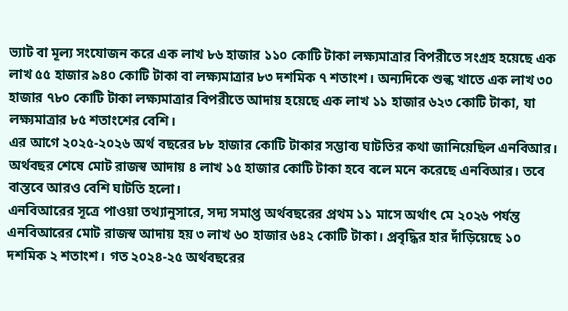ভ্যাট বা মূল্য সংযোজন করে এক লাখ ৮৬ হাজার ১১০ কোটি টাকা লক্ষ্যমাত্রার বিপরীতে সংগ্রহ হয়েছে এক লাখ ৫৫ হাজার ৯৪০ কোটি টাকা বা লক্ষ্যমাত্রার ৮৩ দশমিক ৭ শতাংশ। অন্যদিকে শুল্ক খাতে এক লাখ ৩০ হাজার ৭৮০ কোটি টাকা লক্ষ্যমাত্রার বিপরীতে আদায় হয়েছে এক লাখ ১১ হাজার ৬২৩ কোটি টাকা, যা লক্ষ্যমাত্রার ৮৫ শতাংশের বেশি।
এর আগে ২০২৫-২০২৬ অর্থ বছরের ৮৮ হাজার কোটি টাকার সম্ভাব্য ঘাটতির কথা জানিয়েছিল এনবিআর। অর্থবছর শেষে মোট রাজস্ব আদায় ৪ লাখ ১৫ হাজার কোটি টাকা হবে বলে মনে করেছে এনবিআর। তবে বাস্তবে আরও বেশি ঘাটতি হলো।
এনবিআরের সূত্রে পাওয়া তথ্যানুসারে, সদ্য সমাপ্ত অর্থবছরের প্রথম ১১ মাসে অর্থাৎ মে ২০২৬ পর্যন্ত এনবিআরের মোট রাজস্ব আদায় হয় ৩ লাখ ৬০ হাজার ৬৪২ কোটি টাকা। প্রবৃদ্ধির হার দাঁড়িয়েছে ১০ দশমিক ২ শতাংশ। গত ২০২৪-২৫ অর্থবছরের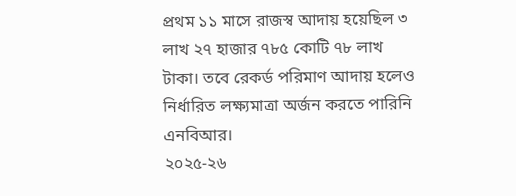প্রথম ১১ মাসে রাজস্ব আদায় হয়েছিল ৩ লাখ ২৭ হাজার ৭৮৫ কোটি ৭৮ লাখ টাকা। তবে রেকর্ড পরিমাণ আদায় হলেও নির্ধারিত লক্ষ্যমাত্রা অর্জন করতে পারিনি এনবিআর।
২০২৫-২৬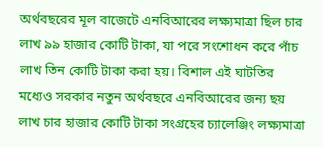অর্থবছরের মূল বাজেটে এনবিআরের লক্ষ্যমাত্রা ছিল চার লাখ ৯৯ হাজার কোটি টাকা, যা পরে সংশোধন করে পাঁচ লাখ তিন কোটি টাকা করা হয়। বিশাল এই ঘাটতির মধ্যেও সরকার নতুন অর্থবছরে এনবিআরের জন্য ছয় লাখ চার হাজার কোটি টাকা সংগ্রহের চ্যালেঞ্জিং লক্ষ্যমাত্রা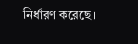নির্ধারণ করেছে।